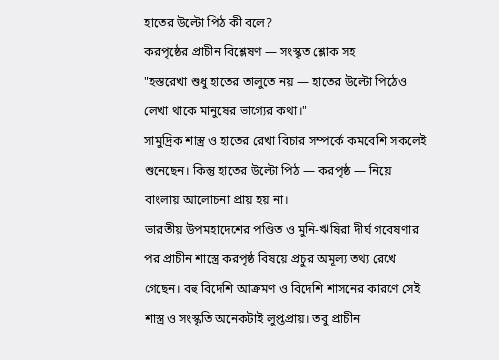হাতের উল্টো পিঠ কী বলে?
করপৃষ্ঠের প্রাচীন বিশ্লেষণ — সংস্কৃত শ্লোক সহ
"হস্তরেখা শুধু হাতের তালুতে নয় — হাতের উল্টো পিঠেও লেখা থাকে মানুষের ভাগ্যের কথা।"
সামুদ্রিক শাস্ত্র ও হাতের রেখা বিচার সম্পর্কে কমবেশি সকলেই শুনেছেন। কিন্তু হাতের উল্টো পিঠ — করপৃষ্ঠ — নিয়ে বাংলায় আলোচনা প্রায় হয় না।
ভারতীয় উপমহাদেশের পণ্ডিত ও মুনি-ঋষিরা দীর্ঘ গবেষণার পর প্রাচীন শাস্ত্রে করপৃষ্ঠ বিষয়ে প্রচুর অমূল্য তথ্য রেখে গেছেন। বহু বিদেশি আক্রমণ ও বিদেশি শাসনের কারণে সেই শাস্ত্র ও সংস্কৃতি অনেকটাই লুপ্তপ্রায়। তবু প্রাচীন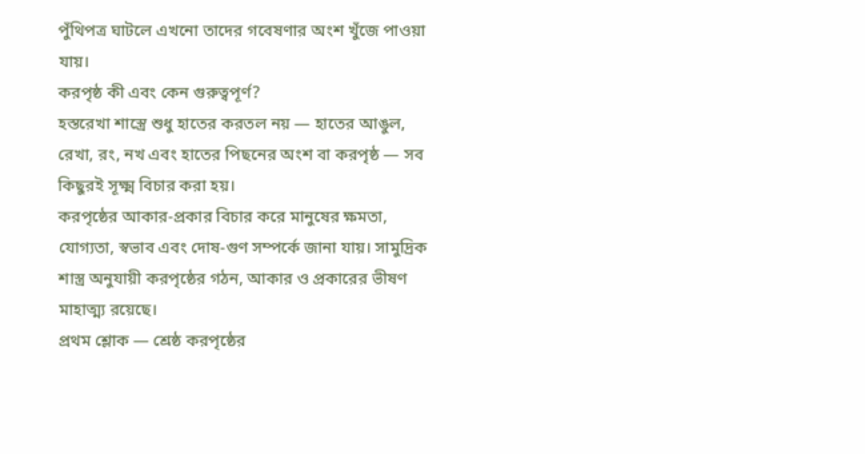পুঁথিপত্র ঘাটলে এখনো তাদের গবেষণার অংশ খুঁজে পাওয়া যায়।
করপৃষ্ঠ কী এবং কেন গুরুত্বপূর্ণ?
হস্তরেখা শাস্ত্রে শুধু হাতের করতল নয় — হাতের আঙুল, রেখা, রং, নখ এবং হাতের পিছনের অংশ বা করপৃষ্ঠ — সব কিছুরই সূক্ষ্ম বিচার করা হয়।
করপৃষ্ঠের আকার-প্রকার বিচার করে মানুষের ক্ষমতা, যোগ্যতা, স্বভাব এবং দোষ-গুণ সম্পর্কে জানা যায়। সামুদ্রিক শাস্ত্র অনুযায়ী করপৃষ্ঠের গঠন, আকার ও প্রকারের ভীষণ মাহাত্ম্য রয়েছে।
প্রথম শ্লোক — শ্রেষ্ঠ করপৃষ্ঠের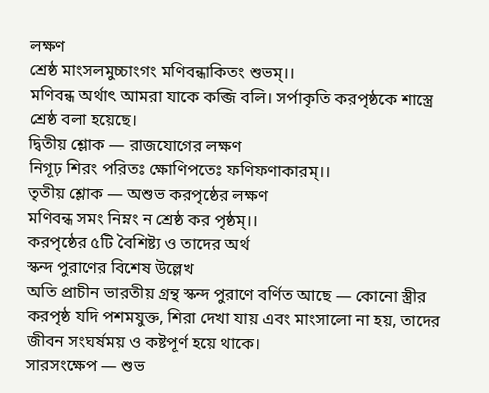লক্ষণ
শ্রেষ্ঠ মাংসলমুচ্চাংগং মণিবন্ধাকিতং শুভম্।।
মণিবন্ধ অর্থাৎ আমরা যাকে কব্জি বলি। সর্পাকৃতি করপৃষ্ঠকে শাস্ত্রে শ্রেষ্ঠ বলা হয়েছে।
দ্বিতীয় শ্লোক — রাজযোগের লক্ষণ
নিগূঢ় শিরং পরিতঃ ক্ষোণিপতেঃ ফণিফণাকারম্।।
তৃতীয় শ্লোক — অশুভ করপৃষ্ঠের লক্ষণ
মণিবন্ধ সমং নিম্নং ন শ্রেষ্ঠ কর পৃষ্ঠম্।।
করপৃষ্ঠের ৫টি বৈশিষ্ট্য ও তাদের অর্থ
স্কন্দ পুরাণের বিশেষ উল্লেখ
অতি প্রাচীন ভারতীয় গ্রন্থ স্কন্দ পুরাণে বর্ণিত আছে — কোনো স্ত্রীর করপৃষ্ঠ যদি পশমযুক্ত, শিরা দেখা যায় এবং মাংসালো না হয়, তাদের জীবন সংঘর্ষময় ও কষ্টপূর্ণ হয়ে থাকে।
সারসংক্ষেপ — শুভ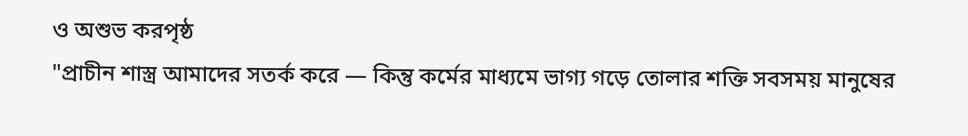ও অশুভ করপৃষ্ঠ
"প্রাচীন শাস্ত্র আমাদের সতর্ক করে — কিন্তু কর্মের মাধ্যমে ভাগ্য গড়ে তোলার শক্তি সবসময় মানুষের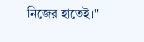নিজের হাতেই।"